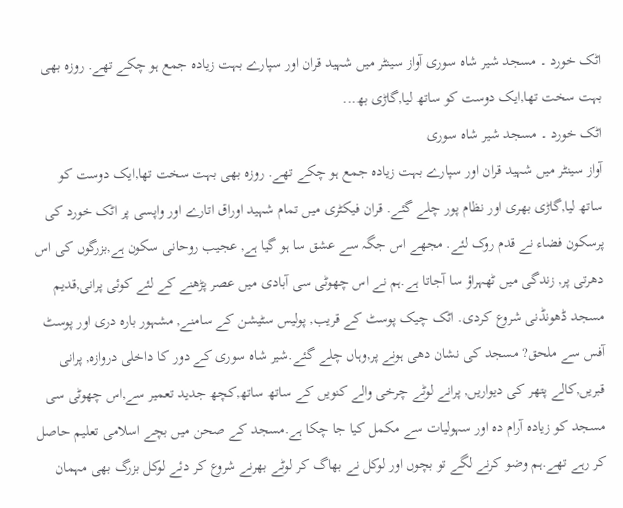اٹک خورد ۔ مسجد شیر شاہ سوری آواز سینٹر میں شہید قران اور سپارے بہت زیادہ جمع ہو چکے تھے. روزہ بھی بہت سخت تھا,ایک دوست کو ساتھ لیا,گاڑی بھ...
اٹک خورد ۔ مسجد شیر شاہ سوری
آواز سینٹر میں شہید قران اور سپارے بہت زیادہ جمع ہو چکے تھے. روزہ بھی بہت سخت تھا,ایک دوست کو ساتھ لیا,گاڑی بھری اور نظام پور چلے گئے. قران فیکٹری میں تمام شہید اوراق اتارے اور واپسی پر اٹک خورد کی پرسکون فضاء نے قدم روک لئے. مجھے اس جگہ سے عشق سا ہو گیا ہے, عجیب روحانی سکون ہے,بزرگوں کی اس دھرتی پر, زندگی میں ٹھہراؤ سا آجاتا ہے.ہم نے اس چھوٹی سی آبادی میں عصر پڑھنے کے لئے کوئی پرانی,قدیم مسجد ڈھونڈنی شروع کردی. اٹک چیک پوسٹ کے قریب, پولیس سٹیشن کے سامنے, مشہور بارہ دری اور پوسٹ آفس سے ملحق? مسجد کی نشان دھی ہونے پر,وہاں چلے گئے.شیر شاہ سوری کے دور کا داخلی دروازہ, پرانی قبریں,کالے پتھر کی دیواریں, پرانے لوٹے چرخی والے کنویں کے ساتھ ساتھ,کچھ جدید تعمیر سے,اس چھوٹی سی مسجد کو زیادہ آرام دہ اور سہولیات سے مکمل کیا جا چکا ہے.مسجد کے صحن میں بچے اسلامی تعلیم حاصل کر رہے تھے.ہم وضو کرنے لگے تو بچوں اور لوکل نے بھاگ کر لوٹے بھرنے شروع کر دئے لوکل بزرگ بھی مہمان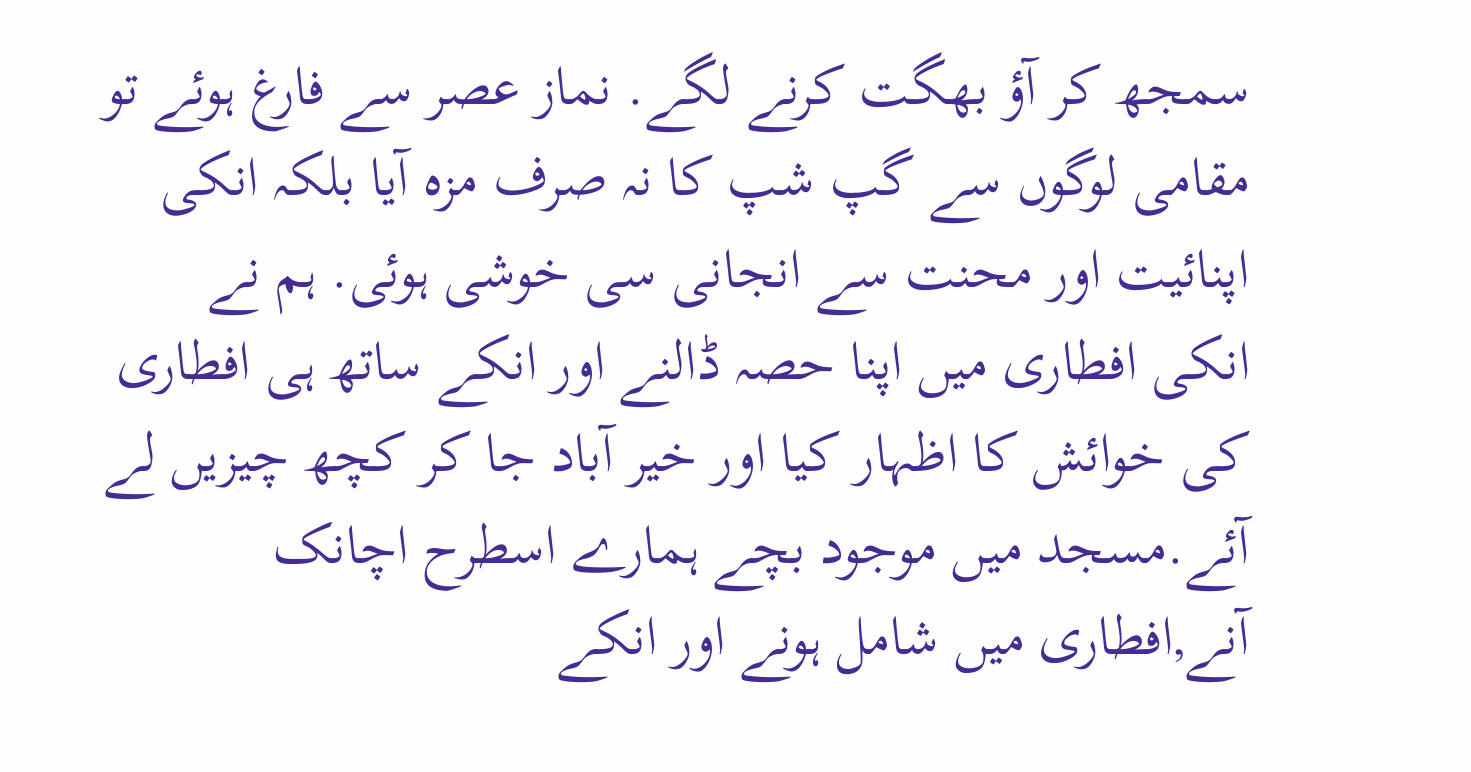سمجھ کر آؤ بھگت کرنے لگے. نماز عصر سے فارغ ہوئے تو مقامی لوگوں سے گپ شپ کا نہ صرف مزہ آیا بلکہ انکی اپنائیت اور محنت سے انجانی سی خوشی ہوئی. ہم نے انکی افطاری میں اپنا حصہ ڈالنے اور انکے ساتھ ہی افطاری کی خوائش کا اظہار کیا اور خیر آباد جا کر کچھ چیزیں لے آئے.مسجد میں موجود بچے ہمارے اسطرح اچانک آنے,افطاری میں شامل ہونے اور انکے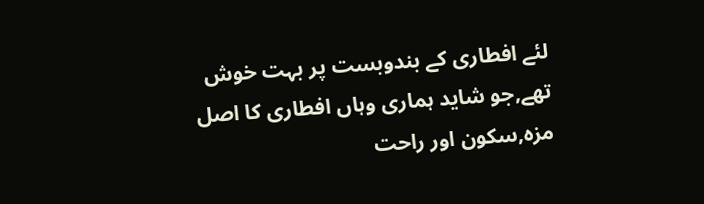لئے افطاری کے بندوبست پر بہت خوش تھے,جو شاید ہماری وہاں افطاری کا اصل مزہ,سکون اور راحت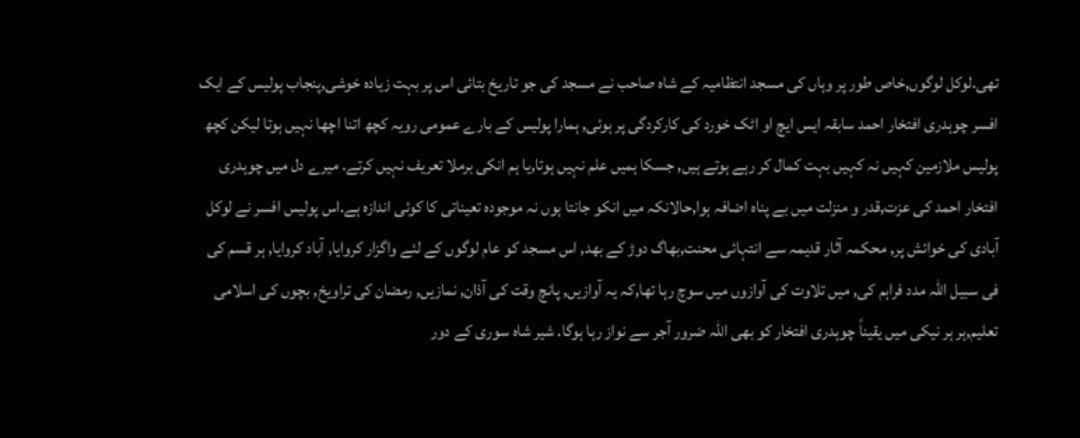تھی.لوکل لوگوں,خاص طور پر وہاں کی مسجد انتظامیہ کے شاہ صاحب نے مسجد کی جو تاریخ بتائی اس پر بہت زیادہ خوشی,پنجاب پولیس کے ایک افسر چوہدری افتخار احمد سابقہ ایس ایچ او اٹک خورد کی کارکردگی پر ہوئی, ہمارا پولیس کے بارے عمومی رویہ کچھ اتنا اچھا نہیں ہوتا لیکن کچھ پولیس ملازمین کہیں نہ کہیں بہت کمال کر رہے ہوتے ہیں, جسکا ہمیں علم نہیں ہوتا,یا ہم انکی برملا تعریف نہیں کرتے. میرے دل میں چوہدری افتخار احمد کی عزت,قدر و منزلت میں بے پناہ اضافہ ہوا,حالانکہ میں انکو جانتا ہوں نہ موجودہ تعیناتی کا کوئی اندازہ ہے.اس پولیس افسر نے لوکل آبادی کی خوائش پر, محکمہ آثار قدیمہ سے انتہائی محنت,بھاگ دوڑ کے بھد, اس مسجد کو عام لوگوں کے لئے واگزار کروایا, آباد کروایا, ہر قسم کی فی سبیل اللّہ مدد فراہم کی, میں تلاوت کی آوازوں میں سوچ رہا تھا,کہ یہ آوازیں, پانچ وقت کی آذان, نمازیں, رمضان کی تراویخ, بچوں کی اسلامی تعلیم,ہر ہر نیکی میں یقیناً چوہدری افتخار کو بھی اللّہ ضرور آجر سے نواز رہا ہوگا. شیر شاہ سوری کے دور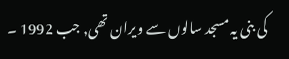کی بنی یہ مسجد سالوں سے ویران تھی, جب 1992 ۔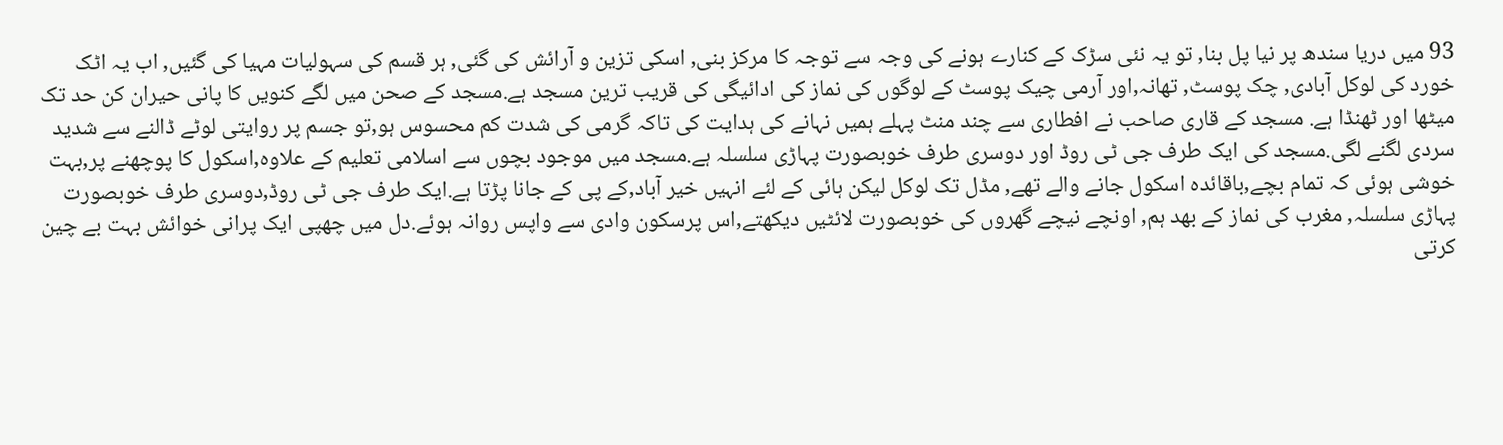93 میں دریا سندھ پر نیا پل بنا, تو یہ نئی سڑک کے کنارے ہونے کی وجہ سے توجہ کا مرکز بنی, اسکی تزین و آرائش کی گئی, ہر قسم کی سہولیات مہیا کی گئیں, اب یہ اٹک خورد کی لوکل آبادی, چک پوسٹ, تھانہ,اور آرمی چیک پوسٹ کے لوگوں کی نماز کی ادائیگی کی قریب ترین مسجد ہے.مسجد کے صحن میں لگے کنویں کا پانی حیران کن حد تک میٹھا اور ٹھنڈا ہے. مسجد کے قاری صاحب نے افطاری سے چند منٹ پہلے ہمیں نہانے کی ہدایت کی تاکہ گرمی کی شدت کم محسوس ہو,تو جسم پر روایتی لوٹے ڈالنے سے شدید سردی لگنے لگی.مسجد کی ایک طرف جی ٹی روڈ اور دوسری طرف خوبصورت پہاڑی سلسلہ ہے.مسجد میں موجود بچوں سے اسلامی تعلیم کے علاوہ,اسکول کا پوچھنے پر,بہت خوشی ہوئی کہ تمام بچے,باقائدہ اسکول جانے والے تھے, مڈل تک لوکل لیکن ہائی کے لئے انہیں خیر آباد,کے پی کے جانا پڑتا ہے.ایک طرف جی ٹی روڈ,دوسری طرف خوبصورت پہاڑی سلسلہ, مغرب کی نماز کے بھد ہم, اونچے نیچے گھروں کی خوبصورت لائٹیں دیکھتے,اس پرسکون وادی سے واپس روانہ ہوئے.دل میں چھپی ایک پرانی خوائش بہت بے چین کرتی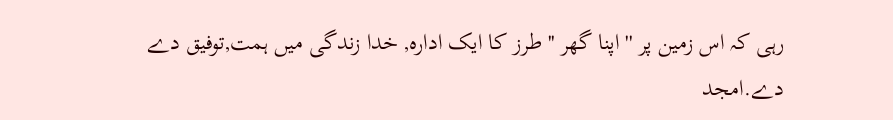رہی کہ اس زمین پر '' اپنا گھر '' طرز کا ایک ادارہ, خدا زندگی میں ہمت,توفیق دے دے.امجد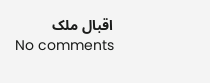اقبال ملک
No comments